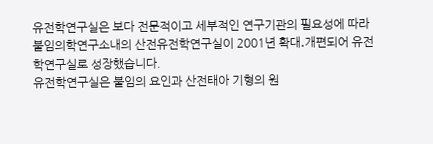유전학연구실은 보다 전문적이고 세부적인 연구기관의 필요성에 따라 불임의학연구소내의 산전유전학연구실이 2001년 확대․개편되어 유전학연구실로 성장했습니다.
유전학연구실은 불임의 요인과 산전태아 기형의 원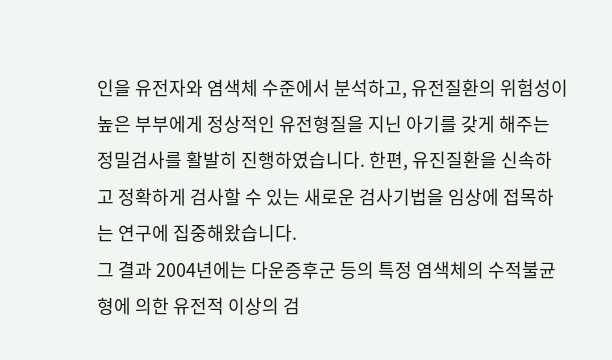인을 유전자와 염색체 수준에서 분석하고, 유전질환의 위험성이 높은 부부에게 정상적인 유전형질을 지닌 아기를 갖게 해주는 정밀검사를 활발히 진행하였습니다. 한편, 유진질환을 신속하고 정확하게 검사할 수 있는 새로운 검사기법을 임상에 접목하는 연구에 집중해왔습니다.
그 결과 2004년에는 다운증후군 등의 특정 염색체의 수적불균형에 의한 유전적 이상의 검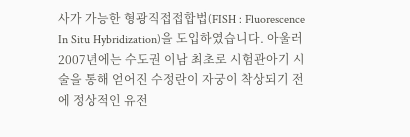사가 가능한 형광직접접합법(FISH : Fluorescence In Situ Hybridization)을 도입하였습니다. 아울러 2007년에는 수도권 이남 최초로 시험관아기 시술을 통해 얻어진 수정란이 자궁이 착상되기 전에 정상적인 유전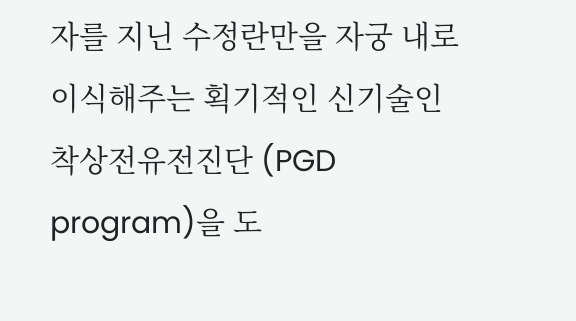자를 지닌 수정란만을 자궁 내로 이식해주는 획기적인 신기술인 착상전유전진단 (PGD program)을 도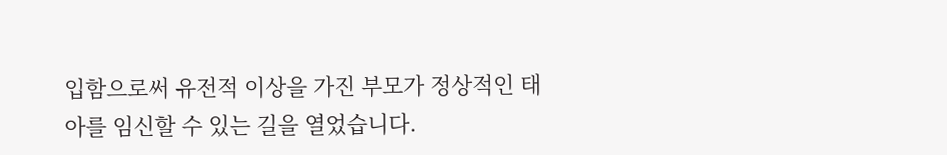입함으로써 유전적 이상을 가진 부모가 정상적인 태아를 임신할 수 있는 길을 열었습니다.